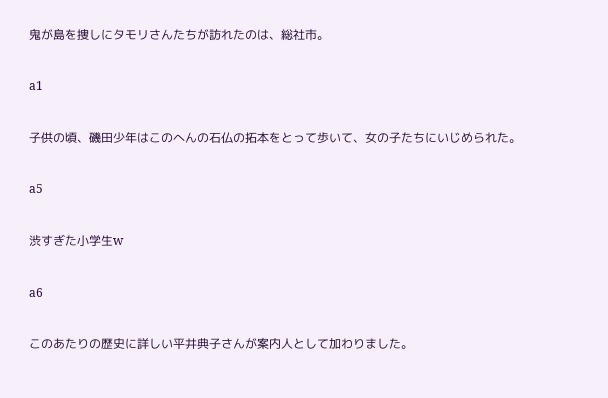鬼が島を捜しにタモリさんたちが訪れたのは、総社市。

a1

子供の頃、磯田少年はこのへんの石仏の拓本をとって歩いて、女の子たちにいじめられた。

a5

渋すぎた小学生w

a6

このあたりの歴史に詳しい平井典子さんが案内人として加わりました。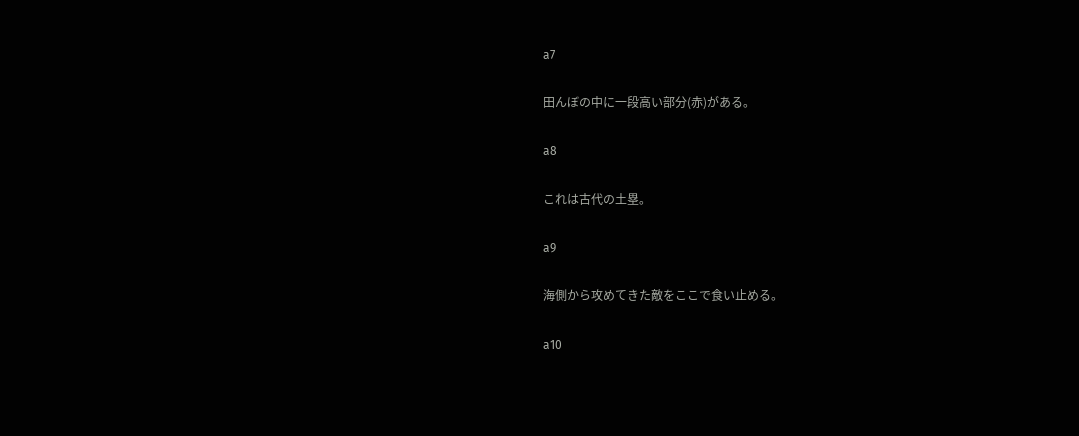a7

田んぼの中に一段高い部分(赤)がある。

a8

これは古代の土塁。

a9

海側から攻めてきた敵をここで食い止める。

a10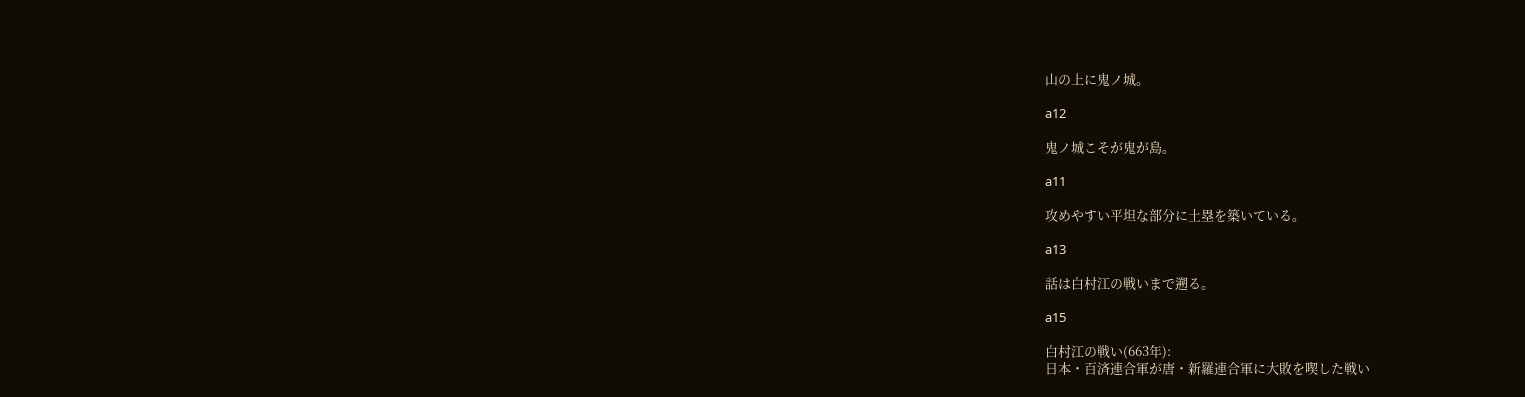山の上に鬼ノ城。

a12

鬼ノ城こそが鬼が島。

a11

攻めやすい平坦な部分に土塁を築いている。

a13

話は白村江の戦いまで遡る。

a15

白村江の戦い(663年):
日本・百済連合軍が唐・新羅連合軍に大敗を喫した戦い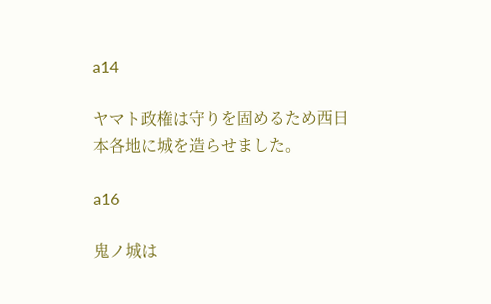a14

ヤマト政権は守りを固めるため西日本各地に城を造らせました。

a16

鬼ノ城は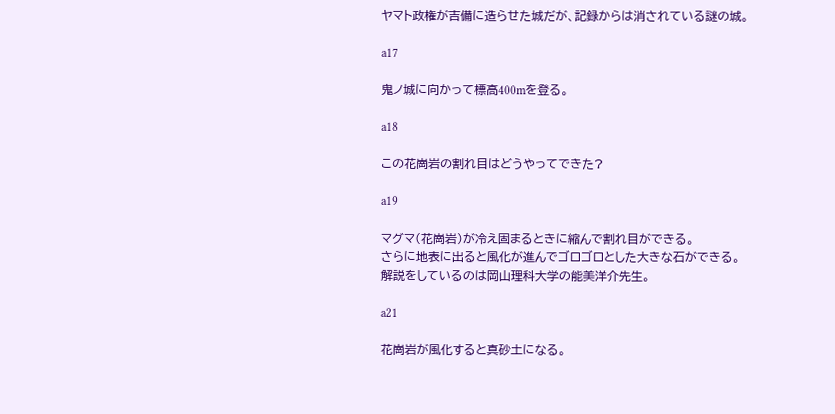ヤマト政権が吉備に造らせた城だが、記録からは消されている謎の城。

a17

鬼ノ城に向かって標高400mを登る。

a18

この花崗岩の割れ目はどうやってできた?

a19

マグマ(花崗岩)が冷え固まるときに縮んで割れ目ができる。
さらに地表に出ると風化が進んでゴロゴロとした大きな石ができる。
解説をしているのは岡山理科大学の能美洋介先生。

a21

花崗岩が風化すると真砂土になる。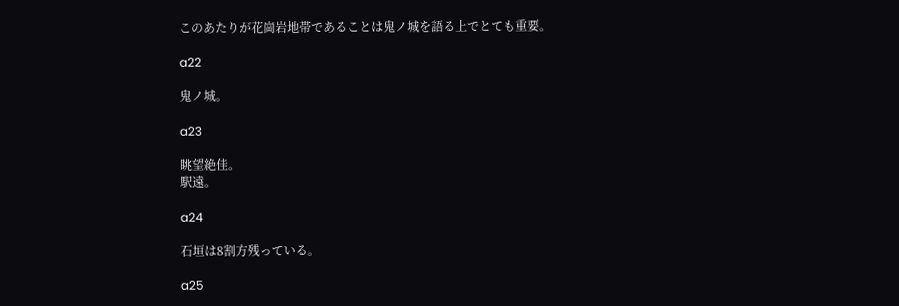このあたりが花崗岩地帯であることは鬼ノ城を語る上でとても重要。

a22

鬼ノ城。

a23

眺望絶佳。
駅遠。

a24

石垣は8割方残っている。

a25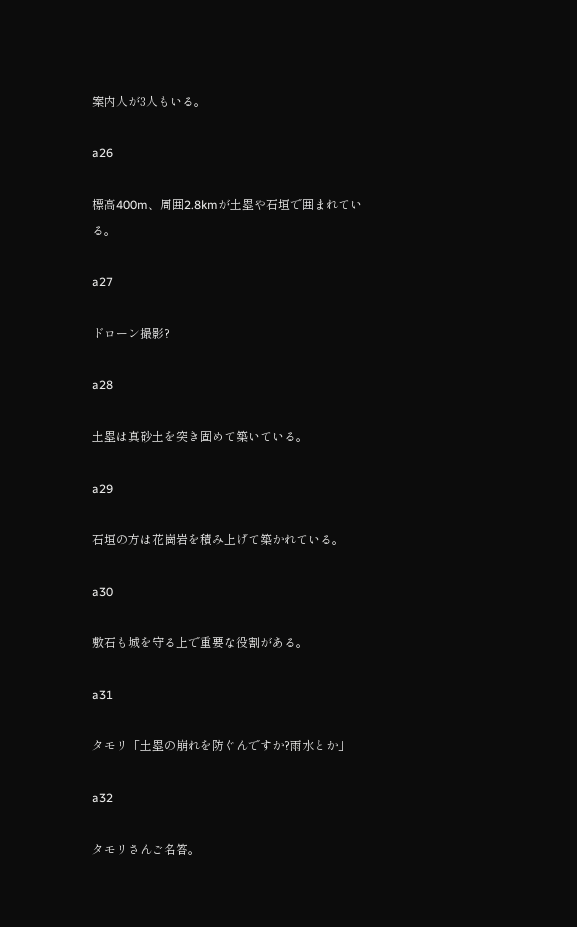案内人が3人もいる。

a26

標高400m、周囲2.8kmが土塁や石垣で囲まれている。

a27

ドローン撮影?

a28

土塁は真砂土を突き固めて築いている。

a29

石垣の方は花崗岩を積み上げて築かれている。

a30

敷石も城を守る上で重要な役割がある。

a31

タモリ「土塁の崩れを防ぐんですか?雨水とか」

a32

タモリさんご名答。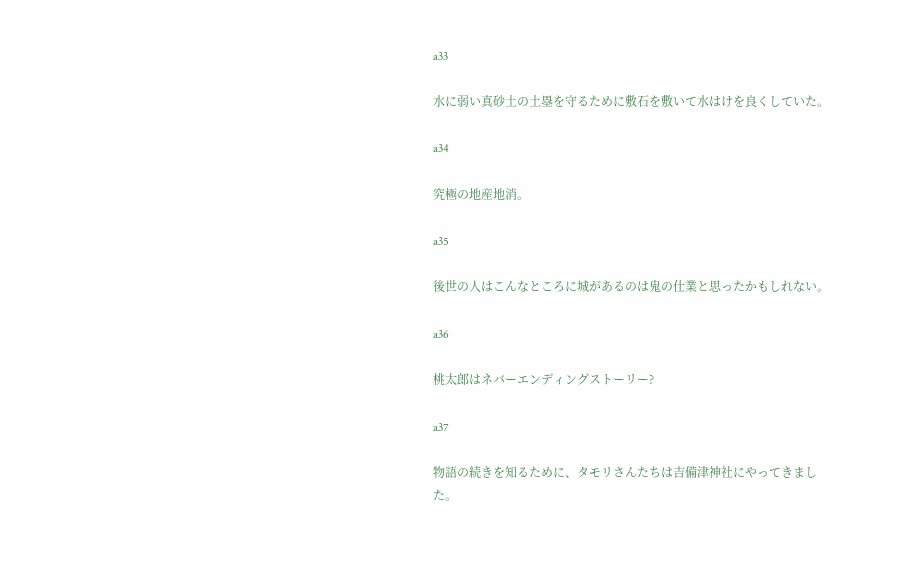a33

水に弱い真砂土の土塁を守るために敷石を敷いて水はけを良くしていた。

a34

究極の地産地消。

a35

後世の人はこんなところに城があるのは鬼の仕業と思ったかもしれない。

a36

桃太郎はネバーエンディングストーリー?

a37

物語の続きを知るために、タモリさんたちは吉備津神社にやってきました。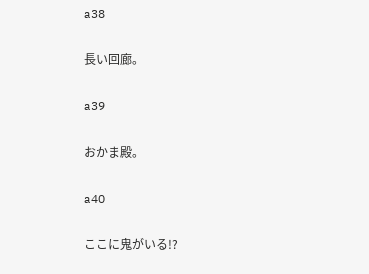a38

長い回廊。

a39

おかま殿。

a40

ここに鬼がいる!?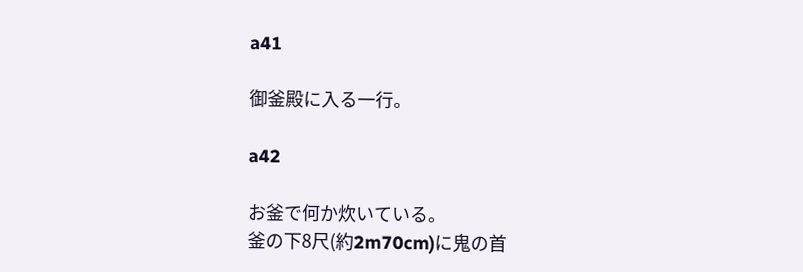a41

御釜殿に入る一行。

a42

お釜で何か炊いている。
釜の下8尺(約2m70cm)に鬼の首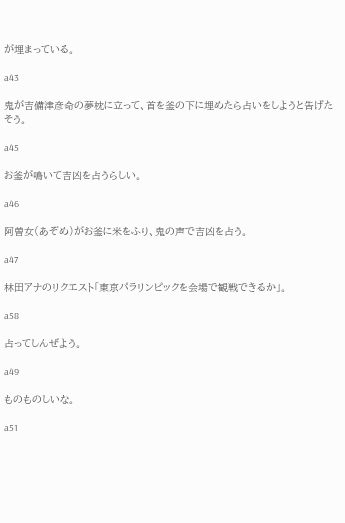が埋まっている。

a43

鬼が吉備津彦命の夢枕に立って、首を釜の下に埋めたら占いをしようと告げたそう。

a45

お釜が鳴いて吉凶を占うらしい。

a46

阿曽女(あぞめ)がお釜に米をふり、鬼の声で吉凶を占う。

a47

林田アナのリクエスト「東京パラリンピックを会場で観戦できるか」。

a58

占ってしんぜよう。

a49

ものものしいな。

a51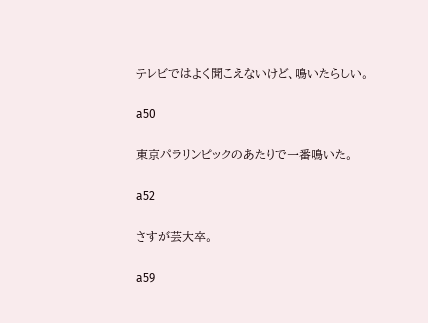テレビではよく聞こえないけど、鳴いたらしい。

a50

東京パラリンピックのあたりで一番鳴いた。

a52

さすが芸大卒。

a59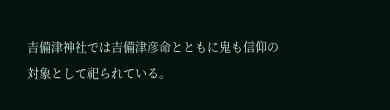吉備津神社では吉備津彦命とともに鬼も信仰の対象として祀られている。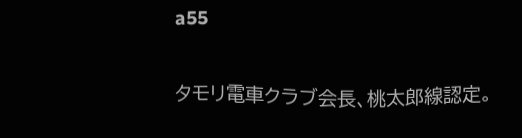a55

タモリ電車クラブ会長、桃太郎線認定。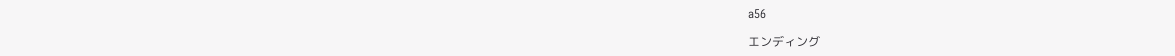a56

エンディング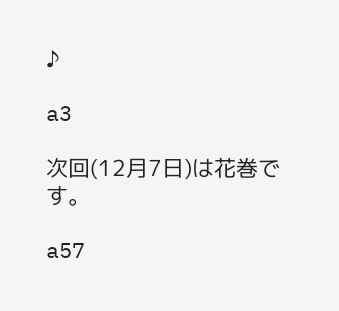♪

a3

次回(12月7日)は花巻です。

a57